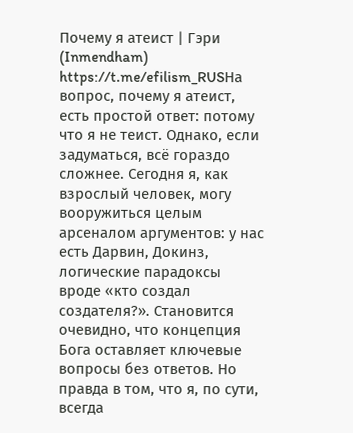Почему я атеист | Гэри (Inmendham)
https://t.me/efilism_RUSНа вопрос, почему я атеист, есть простой ответ: потому что я не теист. Однако, если задуматься, всё гораздо сложнее. Сегодня я, как взрослый человек, могу вооружиться целым арсеналом аргументов: у нас есть Дарвин, Докинз, логические парадоксы вроде «кто создал создателя?». Становится очевидно, что концепция Бога оставляет ключевые вопросы без ответов. Но правда в том, что я, по сути, всегда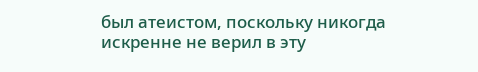был атеистом, поскольку никогда искренне не верил в эту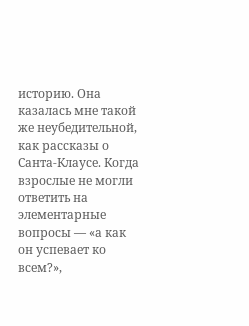историю. Она казалась мне такой же неубедительной, как рассказы о Санта-Клаусе. Когда взрослые не могли ответить на элементарные вопросы — «а как он успевает ко всем?»,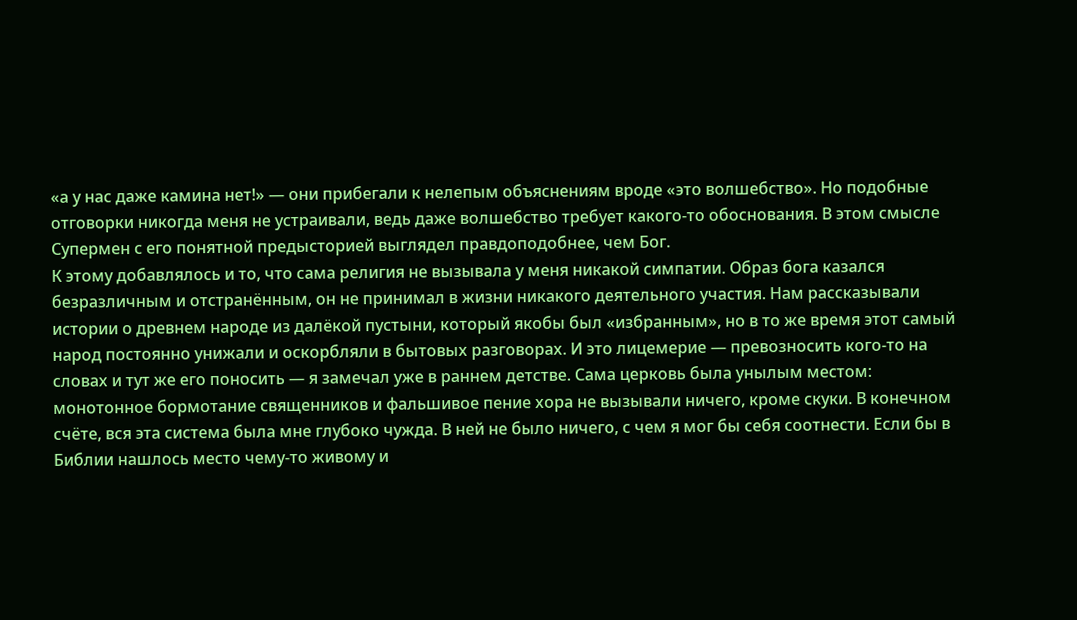«а у нас даже камина нет!» — они прибегали к нелепым объяснениям вроде «это волшебство». Но подобные отговорки никогда меня не устраивали, ведь даже волшебство требует какого-то обоснования. В этом смысле Супермен с его понятной предысторией выглядел правдоподобнее, чем Бог.
К этому добавлялось и то, что сама религия не вызывала у меня никакой симпатии. Образ бога казался безразличным и отстранённым, он не принимал в жизни никакого деятельного участия. Нам рассказывали истории о древнем народе из далёкой пустыни, который якобы был «избранным», но в то же время этот самый народ постоянно унижали и оскорбляли в бытовых разговорах. И это лицемерие — превозносить кого-то на словах и тут же его поносить — я замечал уже в раннем детстве. Сама церковь была унылым местом: монотонное бормотание священников и фальшивое пение хора не вызывали ничего, кроме скуки. В конечном счёте, вся эта система была мне глубоко чужда. В ней не было ничего, с чем я мог бы себя соотнести. Если бы в Библии нашлось место чему-то живому и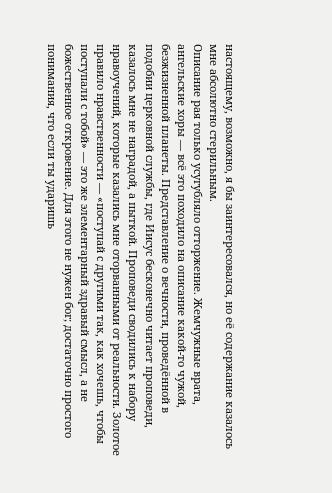настоящему, возможно, я бы заинтересовался, но её содержание казалось мне абсолютно стерильным.
Описание рая только усугубляло отторжение. Жемчужные врата, ангельские хоры — всё это походило на описание какой-то чужой, безжизненной планеты. Представление о вечности, проведённой в подобии церковной службы, где Иисус бесконечно читает проповеди, казалось мне не наградой, а пыткой. Проповеди сводились к набору нравоучений, которые казались мне оторванными от реальности. Золотое правило нравственности — «поступай с другими так, как хочешь, чтобы поступали с тобой» — это же элементарный здравый смысл, а не божественное откровение. Для этого не нужен бог; достаточно простого понимания, что если ты ударишь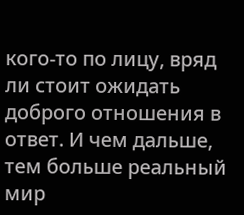кого-то по лицу, вряд ли стоит ожидать доброго отношения в ответ. И чем дальше, тем больше реальный мир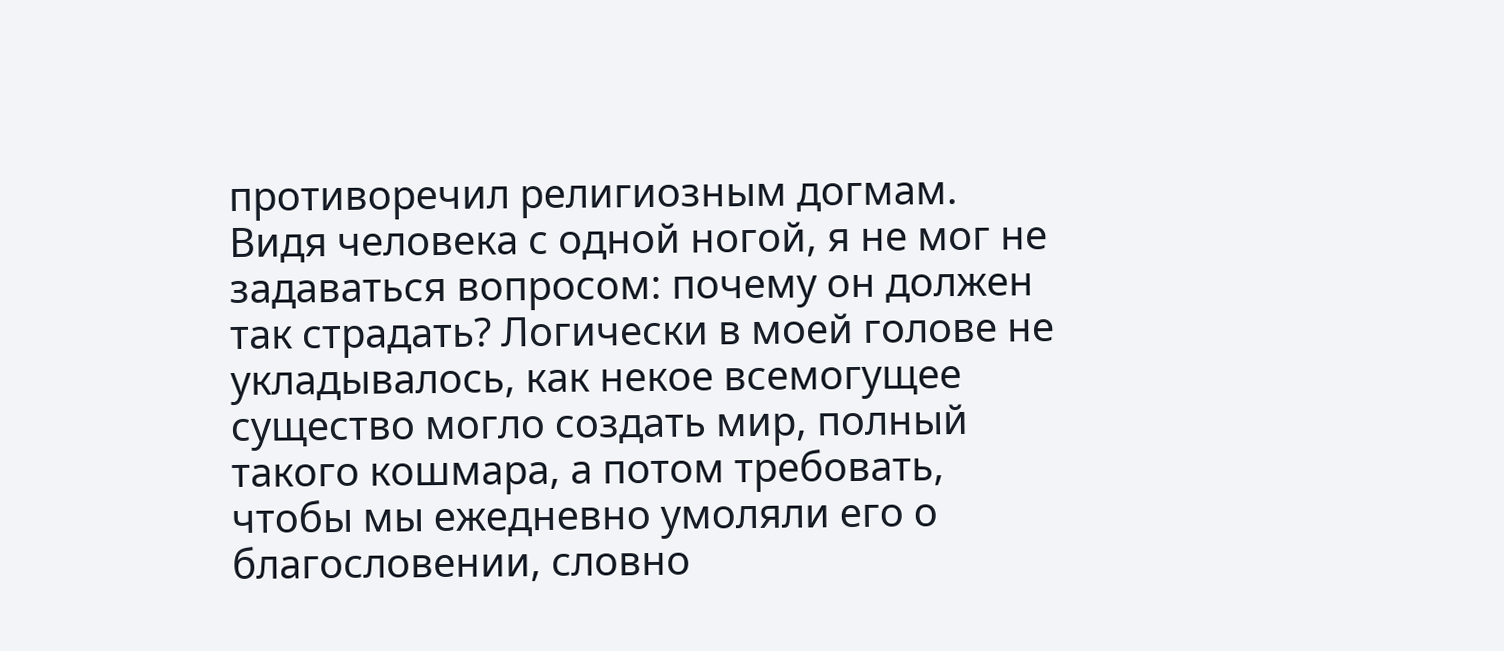противоречил религиозным догмам. Видя человека с одной ногой, я не мог не задаваться вопросом: почему он должен так страдать? Логически в моей голове не укладывалось, как некое всемогущее существо могло создать мир, полный такого кошмара, а потом требовать, чтобы мы ежедневно умоляли его о благословении, словно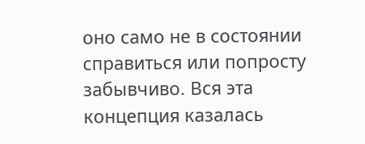оно само не в состоянии справиться или попросту забывчиво. Вся эта концепция казалась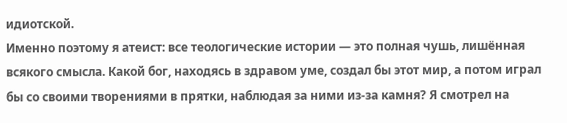идиотской.
Именно поэтому я атеист: все теологические истории — это полная чушь, лишённая всякого смысла. Какой бог, находясь в здравом уме, создал бы этот мир, а потом играл бы со своими творениями в прятки, наблюдая за ними из-за камня? Я смотрел на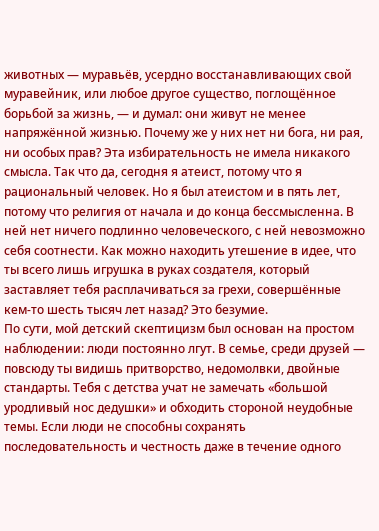животных — муравьёв, усердно восстанавливающих свой муравейник, или любое другое существо, поглощённое борьбой за жизнь, — и думал: они живут не менее напряжённой жизнью. Почему же у них нет ни бога, ни рая, ни особых прав? Эта избирательность не имела никакого смысла. Так что да, сегодня я атеист, потому что я рациональный человек. Но я был атеистом и в пять лет, потому что религия от начала и до конца бессмысленна. В ней нет ничего подлинно человеческого, с ней невозможно себя соотнести. Как можно находить утешение в идее, что ты всего лишь игрушка в руках создателя, который заставляет тебя расплачиваться за грехи, совершённые кем-то шесть тысяч лет назад? Это безумие.
По сути, мой детский скептицизм был основан на простом наблюдении: люди постоянно лгут. В семье, среди друзей — повсюду ты видишь притворство, недомолвки, двойные стандарты. Тебя с детства учат не замечать «большой уродливый нос дедушки» и обходить стороной неудобные темы. Если люди не способны сохранять последовательность и честность даже в течение одного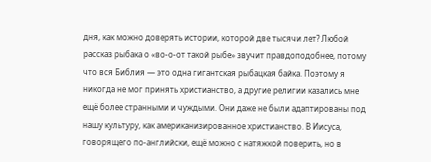дня, как можно доверять истории, которой две тысячи лет? Любой рассказ рыбака о «во-о-от такой рыбе» звучит правдоподобнее, потому что вся Библия — это одна гигантская рыбацкая байка. Поэтому я никогда не мог принять христианство, а другие религии казались мне ещё более странными и чуждыми. Они даже не были адаптированы под нашу культуру, как американизированное христианство. В Иисуса, говорящего по-английски, ещё можно с натяжкой поверить, но в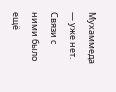Мухаммеда — уже нет. Связи с ними было ещё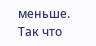меньше.
Так что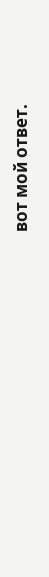вот мой ответ.